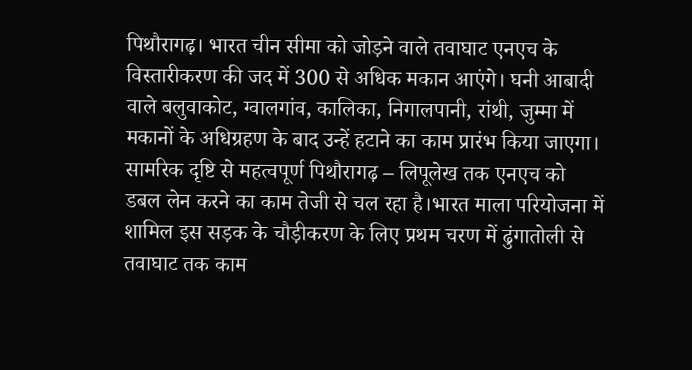पिथौरागढ़। भारत चीन सीमा को जोड़ने वाले तवाघाट एनएच के विस्तारीकरण की जद में 300 से अधिक मकान आएंगे। घनी आबादी वाले बलुवाकोट, ग्वालगांव, कालिका, निगालपानी, रांथी, जुम्मा में मकानों के अधिग्रहण के बाद उन्हें हटाने का काम प्रारंभ किया जाएगा।
सामरिक दृष्टि से महत्वपूर्ण पिथौरागढ़ – लिपूलेख तक एनएच को डबल लेन करने का काम तेजी से चल रहा है।भारत माला परियोजना में शामिल इस सड़क के चौड़ीकरण के लिए प्रथम चरण में ढुंगातोली से तवाघाट तक काम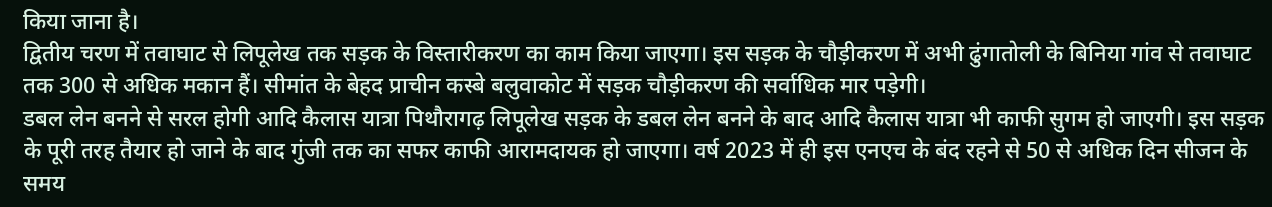किया जाना है।
द्वितीय चरण में तवाघाट से लिपूलेख तक सड़क के विस्तारीकरण का काम किया जाएगा। इस सड़क के चौड़ीकरण में अभी ढुंगातोली के बिनिया गांव से तवाघाट तक 300 से अधिक मकान हैं। सीमांत के बेहद प्राचीन कस्बे बलुवाकोट में सड़क चौड़ीकरण की सर्वाधिक मार पड़ेगी।
डबल लेन बनने से सरल होगी आदि कैलास यात्रा पिथौरागढ़ लिपूलेख सड़क के डबल लेन बनने के बाद आदि कैलास यात्रा भी काफी सुगम हो जाएगी। इस सड़क के पूरी तरह तैयार हो जाने के बाद गुंजी तक का सफर काफी आरामदायक हो जाएगा। वर्ष 2023 में ही इस एनएच के बंद रहने से 50 से अधिक दिन सीजन के समय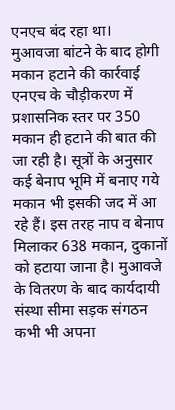एनएच बंद रहा था।
मुआवजा बांटने के बाद होगी मकान हटाने की कार्रवाई
एनएच के चौड़ीकरण में प्रशासनिक स्तर पर 350 मकान ही हटाने की बात की जा रही है। सूत्रों के अनुसार कई बेनाप भूमि में बनाए गये मकान भी इसकी जद में आ रहे हैं। इस तरह नाप व बेनाप मिलाकर 638 मकान, दुकानों को हटाया जाना है। मुआवजे के वितरण के बाद कार्यदायी संस्था सीमा सड़क संगठन कभी भी अपना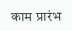काम प्रारंभ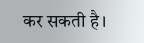कर सकती है।